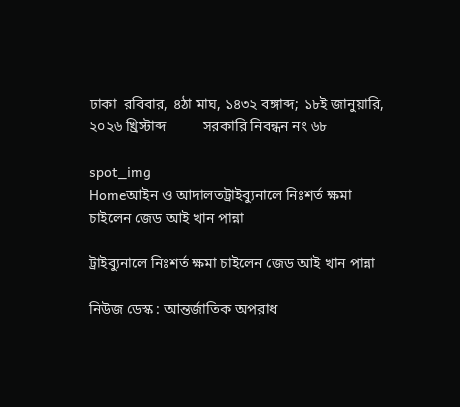ঢাকা  রবিবার, ৪ঠা মাঘ, ১৪৩২ বঙ্গাব্দ; ১৮ই জানুয়ারি, ২০২৬ খ্রিস্টাব্দ          সরকারি নিবন্ধন নং ৬৮

spot_img
Homeআইন ও আদালতট্রাইব্যুনালে নিঃশর্ত ক্ষমা চাইলেন জেড আই খান পান্না

ট্রাইব্যুনালে নিঃশর্ত ক্ষমা চাইলেন জেড আই খান পান্না

নিউজ ডেস্ক : আন্তর্জাতিক অপরাধ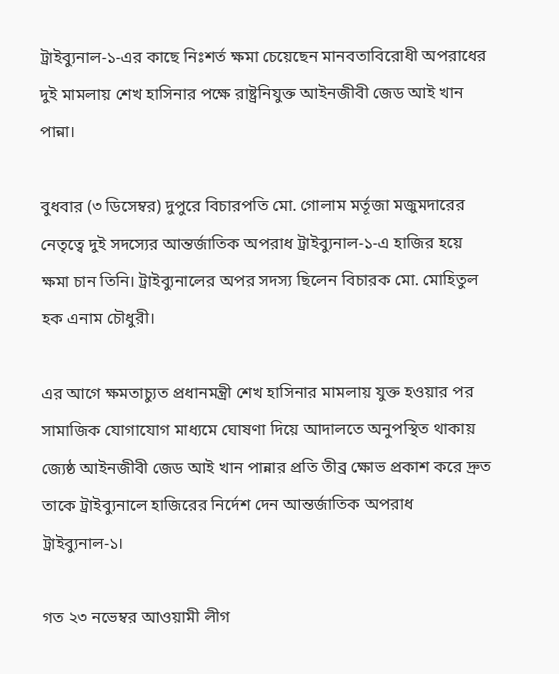ট্রাইব্যুনাল-১-এর কাছে নিঃশর্ত ক্ষমা চেয়েছেন মানবতাবিরোধী অপরাধের দুই মামলায় শেখ হাসিনার পক্ষে রাষ্ট্রনিযুক্ত আইনজীবী জেড আই খান পান্না।

বুধবার (৩ ডিসেম্বর) দুপুরে বিচারপতি মো. গোলাম মর্তূজা মজুমদারের নেতৃত্বে দুই সদস্যের আন্তর্জাতিক অপরাধ ট্রাইব্যুনাল-১-এ হাজির হয়ে ক্ষমা চান তিনি। ট্রাইব্যুনালের অপর সদস্য ছিলেন বিচারক মো. মোহিতুল হক এনাম চৌধুরী।

এর আগে ক্ষমতাচ্যুত প্রধানমন্ত্রী শেখ হাসিনার মামলায় যুক্ত হওয়ার পর সামাজিক যোগাযোগ মাধ্যমে ঘোষণা দিয়ে আদালতে অনুপস্থিত থাকায় জ্যেষ্ঠ আইনজীবী জেড আই খান পান্নার প্রতি তীব্র ক্ষোভ প্রকাশ করে দ্রুত তাকে ট্রাইব্যুনালে হাজিরের নির্দেশ দেন আন্তর্জাতিক অপরাধ ট্রাইব্যুনাল-১।

গত ২৩ নভেম্বর আওয়ামী লীগ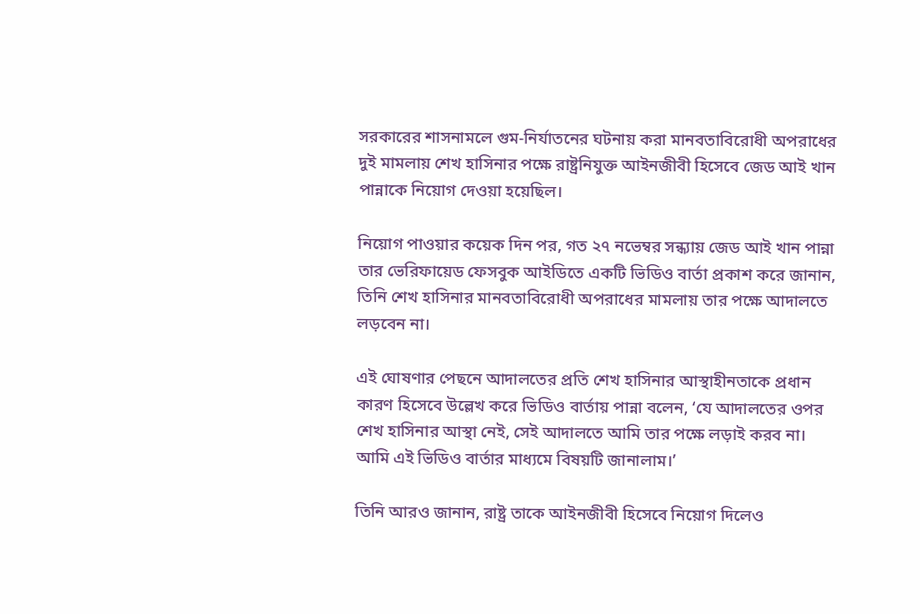সরকারের শাসনামলে গুম-নির্যাতনের ঘটনায় করা মানবতাবিরোধী অপরাধের দুই মামলায় শেখ হাসিনার পক্ষে রাষ্ট্রনিযুক্ত আইনজীবী হিসেবে জেড আই খান পান্নাকে নিয়োগ দেওয়া হয়েছিল।

নিয়োগ পাওয়ার কয়েক দিন পর, গত ২৭ নভেম্বর সন্ধ্যায় জেড আই খান পান্না তার ভেরিফায়েড ফেসবুক আইডিতে একটি ভিডিও বার্তা প্রকাশ করে জানান, তিনি শেখ হাসিনার মানবতাবিরোধী অপরাধের মামলায় তার পক্ষে আদালতে লড়বেন না।

এই ঘোষণার পেছনে আদালতের প্রতি শেখ হাসিনার আস্থাহীনতাকে প্রধান কারণ হিসেবে উল্লেখ করে ভিডিও বার্তায় পান্না বলেন, ‘যে আদালতের ওপর শেখ হাসিনার আস্থা নেই, সেই আদালতে আমি তার পক্ষে লড়াই করব না। আমি এই ভিডিও বার্তার মাধ্যমে বিষয়টি জানালাম।’

তিনি আরও জানান, রাষ্ট্র তাকে আইনজীবী হিসেবে নিয়োগ দিলেও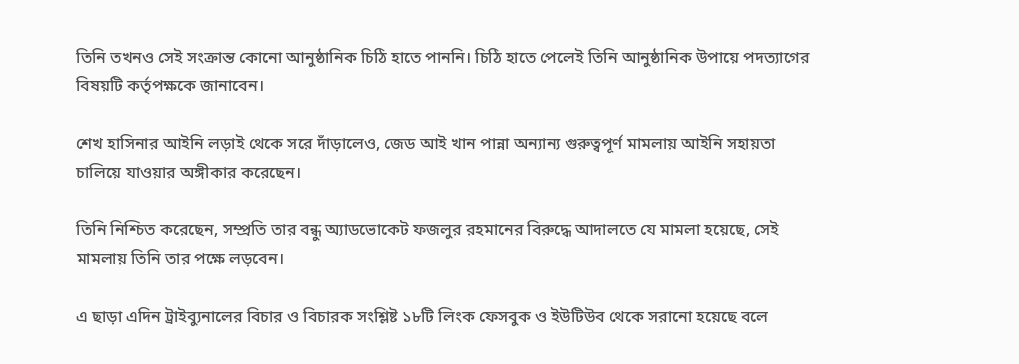তিনি তখনও সেই সংক্রান্ত কোনো আনুষ্ঠানিক চিঠি হাতে পাননি। চিঠি হাতে পেলেই তিনি আনুষ্ঠানিক উপায়ে পদত্যাগের বিষয়টি কর্তৃপক্ষকে জানাবেন।

শেখ হাসিনার আইনি লড়াই থেকে সরে দাঁড়ালেও, জেড আই খান পান্না অন্যান্য গুরুত্বপূর্ণ মামলায় আইনি সহায়তা চালিয়ে যাওয়ার অঙ্গীকার করেছেন।

তিনি নিশ্চিত করেছেন, সম্প্রতি তার বন্ধু অ্যাডভোকেট ফজলুর রহমানের বিরুদ্ধে আদালতে যে মামলা হয়েছে, সেই মামলায় তিনি তার পক্ষে লড়বেন।

এ ছাড়া এদিন ট্রাইব্যুনালের বিচার ও বিচারক সংশ্লিষ্ট ১৮টি লিংক ফেসবুক ও ইউটিউব থেকে সরানো হয়েছে বলে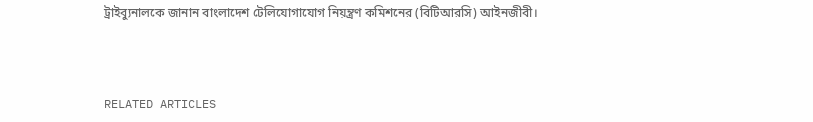ট্রাইব্যুনালকে জানান বাংলাদেশ টেলিযোগাযোগ নিয়ন্ত্রণ কমিশনের (বিটিআরসি) আইনজীবী।



RELATED ARTICLES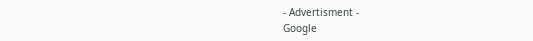- Advertisment -
Google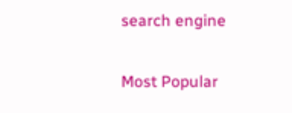search engine

Most Popular